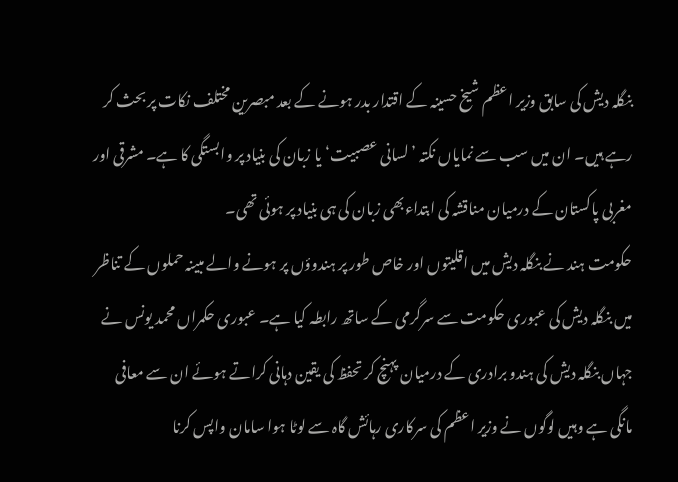بنگلہ دیش کی سابق وزیر اعظم شیخ حسینہ کے اقتدار بدر ہونے کے بعد مبصرین مختلف نکات پر بحث کر رہے ہیں۔ ان میں سب سے نمایاں نکتہ ’لسانی عصبیت‘ یا زبان کی بنیاد پر وابستگی کا ہے۔ مشرقی اور مغربی پاکستان کے درمیان مناقشہ کی ابتداءبھی زبان کی ہی بنیاد پر ہوئی تھی۔
حکومت ہند نے بنگلہ دیش میں اقلیتوں اور خاص طور پر ہندوؤں پر ہونے والے مبینہ حملوں کے تناظر میں بنگلہ دیش کی عبوری حکومت سے سرگرمی کے ساتھ رابطہ کیا ہے۔ عبوری حکمراں محمد یونس نے جہاں بنگلہ دیش کی ہندو برادری کے درمیان پہنچ کر تحفظ کی یقین دہانی کراتے ہوئے ان سے معافی مانگی ہے وہیں لوگوں نے وزیر اعظم کی سرکاری رہائش گاہ سے لوٹا ہوا سامان واپس کرنا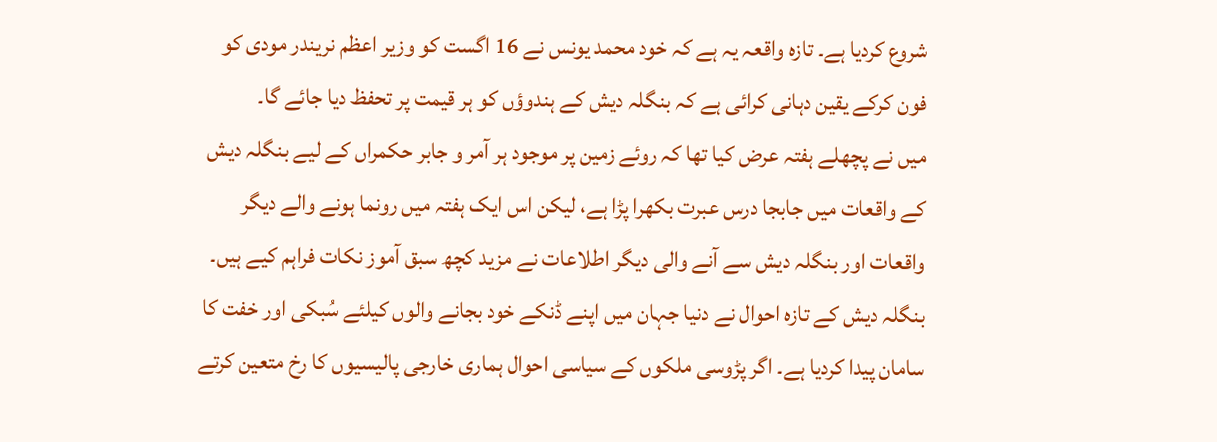شروع کردیا ہے۔ تازہ واقعہ یہ ہے کہ خود محمد یونس نے 16 اگست کو وزیر اعظم نریندر مودی کو فون کرکے یقین دہانی کرائی ہے کہ بنگلہ دیش کے ہندوؤں کو ہر قیمت پر تحفظ دیا جائے گا۔
میں نے پچھلے ہفتہ عرض کیا تھا کہ روئے زمین پر موجود ہر آمر و جابر حکمراں کے لیے بنگلہ دیش کے واقعات میں جابجا درس عبرت بکھرا پڑا ہے، لیکن اس ایک ہفتہ میں رونما ہونے والے دیگر واقعات اور بنگلہ دیش سے آنے والی دیگر اطلاعات نے مزید کچھ سبق آموز نکات فراہم کیے ہیں۔
بنگلہ دیش کے تازہ احوال نے دنیا جہان میں اپنے ڈنکے خود بجانے والوں کیلئے سُبکی اور خفت کا سامان پیدا کردیا ہے۔ اگر پڑوسی ملکوں کے سیاسی احوال ہماری خارجی پالیسیوں کا رخ متعین کرتے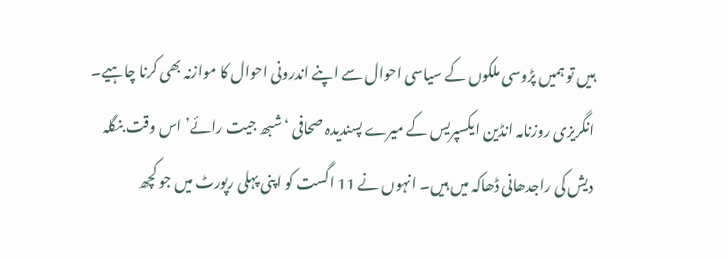ہیں تو ہمیں پڑوسی ملکوں کے سیاسی احوال سے اپنے اندرونی احوال کا موازنہ بھی کرنا چاہیے۔
انگریزی روزنامہ انڈین ایکسپریس کے میرے پسندیدہ صحافی ‘شبھ جیت رائے’ اس وقت بنگلہ دیش کی راجدھانی ڈھاکہ میں ہیں۔ انہوں نے 11 اگست کو اپنی پہلی رپورٹ میں جو کچھ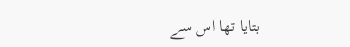بتایا تھا اس سے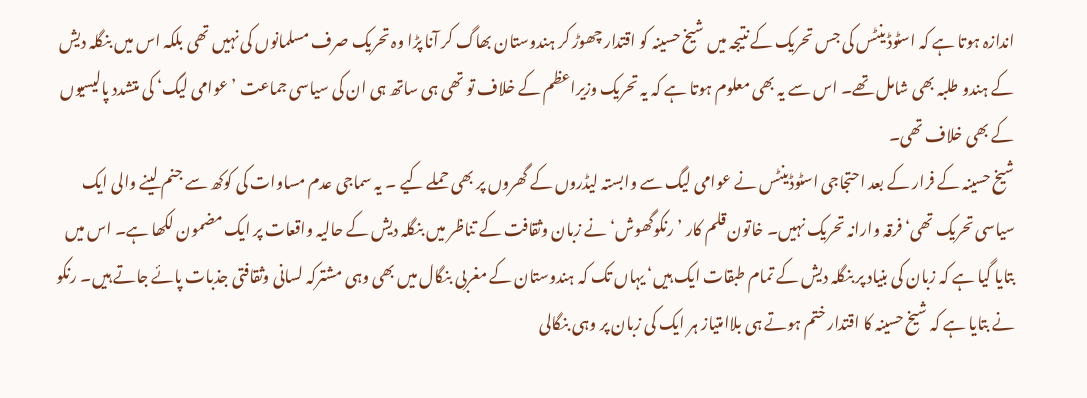اندازہ ہوتا ہے کہ اسٹوڈینٹس کی جس تحریک کے نتیجہ میں شیخ حسینہ کو اقتدار چھوڑ کر ہندوستان بھاگ کر آنا پڑا وہ تحریک صرف مسلمانوں کی نہیں تھی بلکہ اس میں بنگلہ دیش کے ہندو طلبہ بھی شامل تھے۔ اس سے یہ بھی معلوم ہوتا ہے کہ یہ تحریک وزیراعظم کے خلاف تو تھی ہی ساتھ ہی ان کی سیاسی جماعت ’عوامی لیگ‘ کی متشدد پالیسیوں کے بھی خلاف تھی۔
شیخ حسینہ کے فرار کے بعد احتجاجی اسٹوڈینٹس نے عوامی لیگ سے وابستہ لیڈروں کے گھروں پر بھی حملے کیے ۔ یہ سماجی عدم مساوات کی کوکھ سے جنم لینے والی ایک سیاسی تحریک تھی‘ فرقہ وارانہ تحریک نہیں۔ خاتون قلم کار ’رنکوگھوش‘ نے زبان وثقافت کے تناظر میں بنگلہ دیش کے حالیہ واقعات پر ایک مضمون لکھا ہے۔ اس میں بتایا گیا ہے کہ زبان کی بنیاد پر بنگلہ دیش کے تمام طبقات ایک ہیں‘ یہاں تک کہ ہندوستان کے مغربی بنگال میں بھی وہی مشترکہ لسانی وثقافتی جذبات پائے جاتے ہیں۔ رنکو نے بتایا ہے کہ شیخ حسینہ کا اقتدار ختم ہوتے ہی بلاامتیاز ہر ایک کی زبان پر وہی بنگالی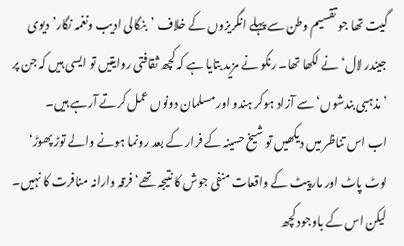گیت تھا جو تقسیم وطن سے پہلے انگریزوں کے خلاف ’بنگالی ادیب ونغمہ نگار’دیوی جیندر لال‘ نے لکھا تھا۔ رنکو نے مزید بتایا ہے کہ کچھ ثقافتی روایتیں تو ایسی ہیں کہ جن پر ’مذہبی بندشوں‘ سے آزاد ہوکر ہندو اور مسلمان دونوں عمل کرتے آرہے ہیں۔
اب اس تناظر میں دیکھیں تو شیخ حسینہ کے فرار کے بعد رونما ہونے والے توڑ پھوڑ‘ لوٹ پاٹ اور مارپیٹ کے واقعات منفی جوش کا نتیجہ تھے‘ فرقہ وارانہ منافرت کا نہیں۔ لیکن اس کے باوجود کچھ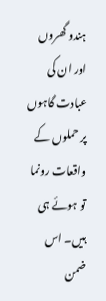ہندو گھروں اور ان کی عبادت گاہوں پر حملوں کے واقعات رونما تو ہوئے ہی ہیں۔ اس ضمن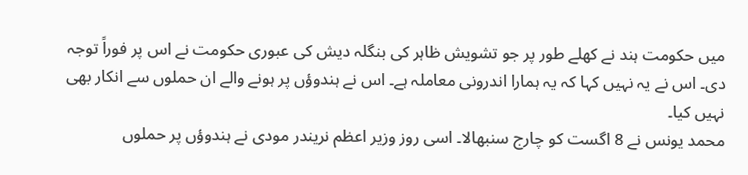میں حکومت ہند نے کھلے طور پر جو تشویش ظاہر کی بنگلہ دیش کی عبوری حکومت نے اس پر فوراً توجہ دی۔ اس نے یہ نہیں کہا کہ یہ ہمارا اندرونی معاملہ ہے۔ اس نے ہندوؤں پر ہونے والے ان حملوں سے انکار بھی نہیں کیا۔
محمد یونس نے 8 اگست کو چارج سنبھالا۔ اسی روز وزیر اعظم نریندر مودی نے ہندوؤں پر حملوں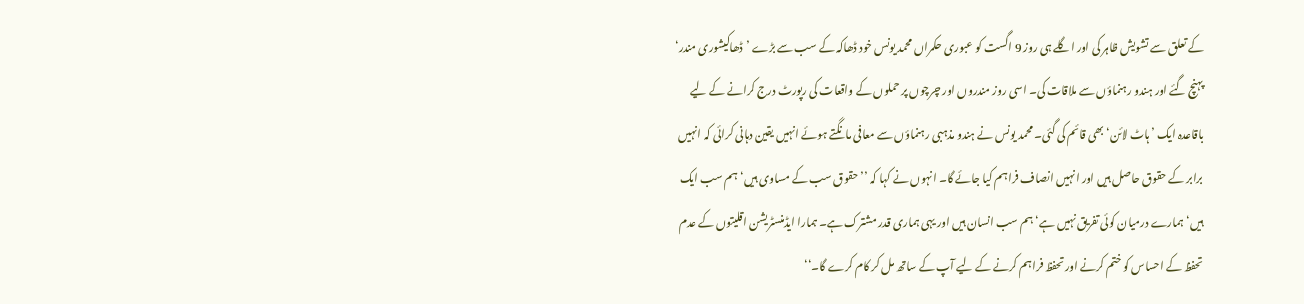کے تعلق سے تشویش ظاہر کی اور اگلے ہی روز 9 اگست کو عبوری حکمراں محمد یونس خود ڈھاکہ کے سب سے بڑے ’ڈھاکیشوری مندر‘ پہنچ گئے اور ہندو رہنماؤں سے ملاقات کی۔ اسی روز مندروں اور چرچوں پر حملوں کے واقعات کی رپورٹ درج کرانے کے لیے باقاعدہ ایک ’ہاٹ لائن‘ بھی قائم کی گئی۔ محمد یونس نے ہندو مذہبی رہنماؤں سے معافی مانگتے ہوئے انہیں یقین دہانی کرائی کہ انہیں برابر کے حقوق حاصل ہیں اور انہیں انصاف فراہم کیا جائے گا۔ انہوں نے کہا کہ ’’حقوق سب کے مساوی ہیں‘ ہم سب ایک ہیں‘ ہمارے درمیان کوئی تفریق نہیں ہے‘ ہم سب انسان ہیں اور یہی ہماری قدر مشترک ہے۔ ہمارا ایڈمنسٹریشن اقلیتوں کے عدم تحفظ کے احساس کو ختم کرنے اور تحفظ فراہم کرنے کے لیے آپ کے ساتھ مل کر کام کرے گا۔‘‘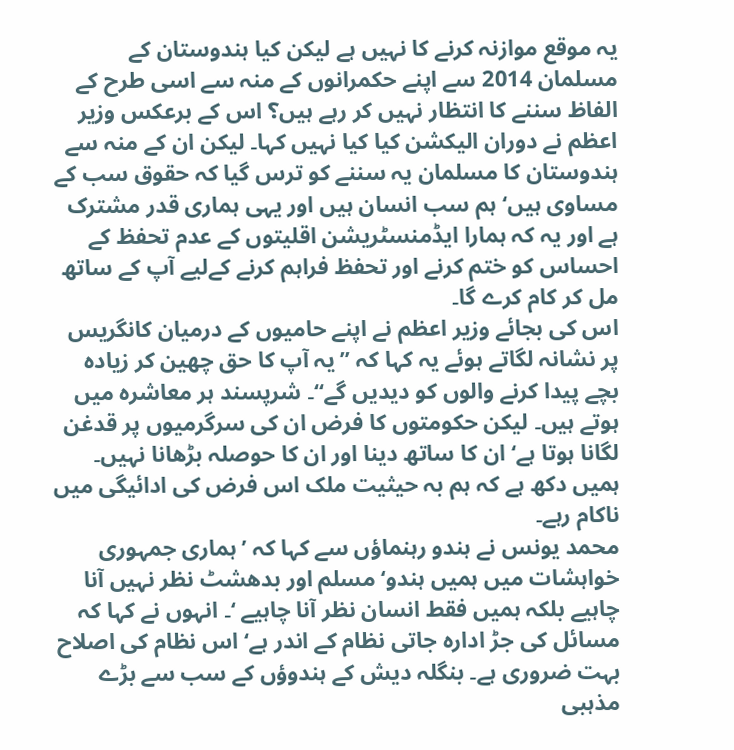یہ موقع موازنہ کرنے کا نہیں ہے لیکن کیا ہندوستان کے مسلمان 2014 سے اپنے حکمرانوں کے منہ سے اسی طرح کے الفاظ سننے کا انتظار نہیں کر رہے ہیں؟ اس کے برعکس وزیر اعظم نے دوران الیکشن کیا کیا نہیں کہا۔ لیکن ان کے منہ سے ہندوستان کا مسلمان یہ سننے کو ترس گیا کہ حقوق سب کے مساوی ہیں‘ ہم سب انسان ہیں اور یہی ہماری قدر مشترک ہے اور یہ کہ ہمارا ایڈمنسٹریشن اقلیتوں کے عدم تحفظ کے احساس کو ختم کرنے اور تحفظ فراہم کرنے کےلیے آپ کے ساتھ مل کر کام کرے گا۔
اس کی بجائے وزیر اعظم نے اپنے حامیوں کے درمیان کانگریس پر نشانہ لگاتے ہوئے یہ کہا کہ ’’یہ آپ کا حق چھین کر زیادہ بچے پیدا کرنے والوں کو دیدیں گے‘‘۔ شرپسند ہر معاشرہ میں ہوتے ہیں۔ لیکن حکومتوں کا فرض ان کی سرگرمیوں پر قدغن لگانا ہوتا ہے‘ ان کا ساتھ دینا اور ان کا حوصلہ بڑھانا نہیں۔ ہمیں دکھ ہے کہ ہم بہ حیثیت ملک اس فرض کی ادائیگی میں ناکام رہے۔
محمد یونس نے ہندو رہنماؤں سے کہا کہ ’ہماری جمہوری خواہشات میں ہمیں ہندو‘ مسلم اور بدھشٹ نظر نہیں آنا چاہیے بلکہ ہمیں فقط انسان نظر آنا چاہیے ‘۔ انہوں نے کہا کہ مسائل کی جڑ ادارہ جاتی نظام کے اندر ہے‘ اس نظام کی اصلاح بہت ضروری ہے۔ بنگلہ دیش کے ہندوؤں کے سب سے بڑے مذہبی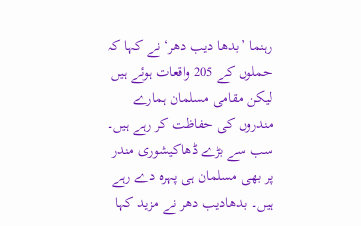رہنما ’بدھا دیب دھر‘ نے کہا کہ حملوں کے 205 واقعات ہوئے ہیں لیکن مقامی مسلمان ہمارے مندروں کی حفاظت کر رہے ہیں۔ سب سے بڑے ڈھاکیشوری مندر پر بھی مسلمان ہی پہرہ دے رہے ہیں۔ بدھادیب دھر نے مزید کہا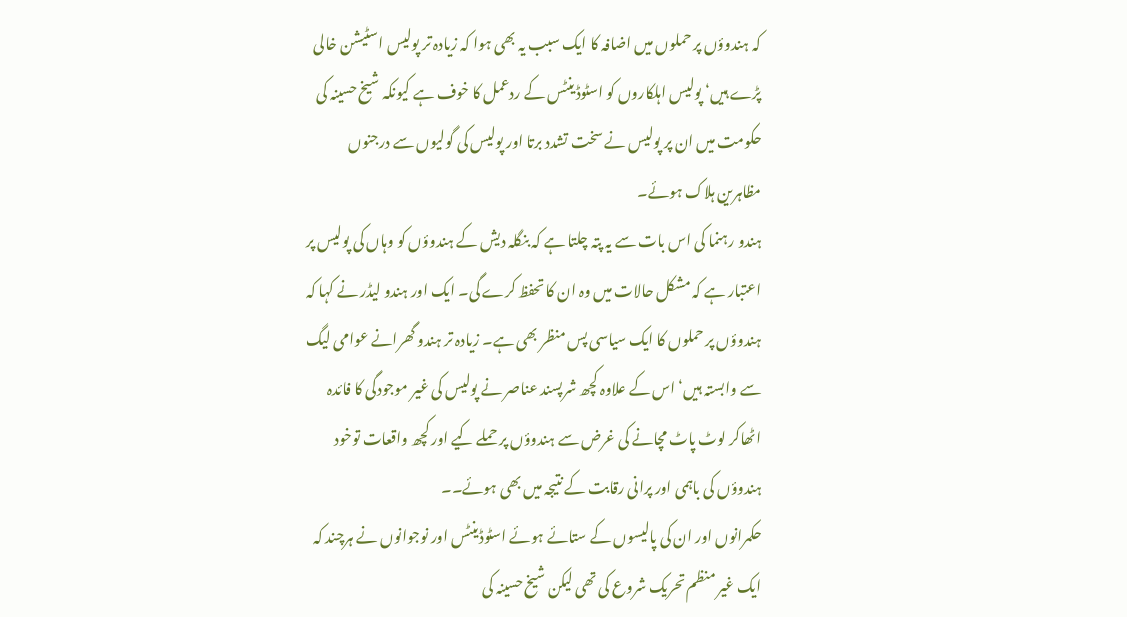کہ ہندوؤں پر حملوں میں اضافہ کا ایک سبب یہ بھی ہوا کہ زیادہ تر پولیس اسٹیشن خالی پڑے ہیں‘ پولیس اہلکاروں کو اسٹوڈینٹس کے ردعمل کا خوف ہے کیونکہ شیخ حسینہ کی حکومت میں ان پر پولیس نے سخت تشدد برتا اور پولیس کی گولیوں سے درجنوں مظاہرین ہلاک ہوئے۔
ہندو رہنما کی اس بات سے یہ پتہ چلتا ہے کہ بنگلہ دیش کے ہندوؤں کو وہاں کی پولیس پر اعتبار ہے کہ مشکل حالات میں وہ ان کا تحفظ کرے گی۔ ایک اور ہندو لیڈر نے کہا کہ ہندوؤں پر حملوں کا ایک سیاسی پس منظر بھی ہے۔ زیادہ تر ہندو گھرانے عوامی لیگ سے وابستہ ہیں‘ اس کے علاوہ کچھ شرپسند عناصر نے پولیس کی غیر موجودگی کا فائدہ اٹھاکر لوٹ پاٹ مچانے کی غرض سے ہندوؤں پر حملے کیے اور کچھ واقعات توخود ہندوؤں کی باہمی اور پرانی رقابت کے نتیجہ میں بھی ہوئے۔۔
حکمرانوں اور ان کی پالیسوں کے ستائے ہوئے اسٹوڈینٹس اور نوجوانوں نے ہرچند کہ ایک غیر منظم تحریک شروع کی تھی لیکن شیخ حسینہ کی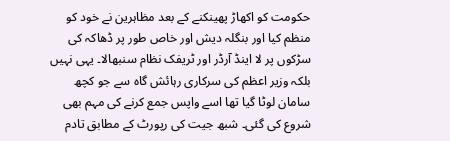حکومت کو اکھاڑ پھینکنے کے بعد مظاہرین نے خود کو منظم کیا اور بنگلہ دیش اور خاص طور پر ڈھاکہ کی سڑکوں پر لا اینڈ آرڈر اور ٹریفک نظام سنبھالا۔ یہی نہیں بلکہ وزیر اعظم کی سرکاری رہائش گاہ سے جو کچھ سامان لوٹا گیا تھا اسے واپس جمع کرنے کی مہم بھی شروع کی گئی۔ شبھ جیت کی رپورٹ کے مطابق تادم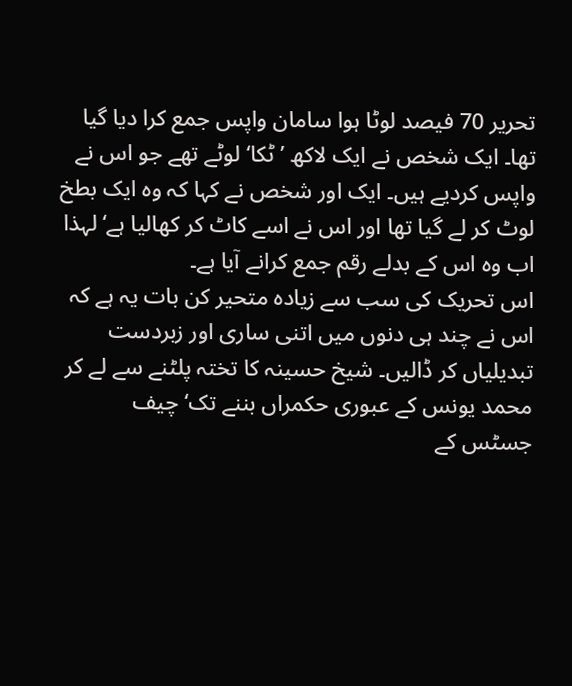تحریر 70 فیصد لوٹا ہوا سامان واپس جمع کرا دیا گیا تھا۔ ایک شخص نے ایک لاکھ ’ٹکا‘ لوٹے تھے جو اس نے واپس کردیے ہیں۔ ایک اور شخص نے کہا کہ وہ ایک بطخ لوٹ کر لے گیا تھا اور اس نے اسے کاٹ کر کھالیا ہے‘ لہذا اب وہ اس کے بدلے رقم جمع کرانے آیا ہے۔
اس تحریک کی سب سے زیادہ متحیر کن بات یہ ہے کہ اس نے چند ہی دنوں میں اتنی ساری اور زبردست تبدیلیاں کر ڈالیں۔ شیخ حسینہ کا تختہ پلٹنے سے لے کر محمد یونس کے عبوری حکمراں بننے تک‘ چیف جسٹس کے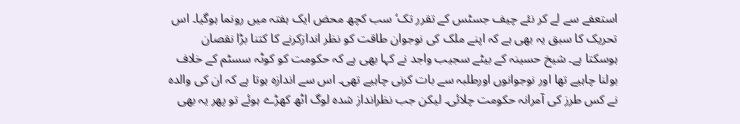استعفے سے لے کر نئے چیف جسٹس کے تقرر تک‘ سب کچھ محض ایک ہفتہ میں رونما ہوگیا۔ اس تحریک کا سبق یہ بھی ہے کہ اپنے ملک کی نوجوان طاقت کو نظر اندازکرنے کا کتنا بڑا نقصان ہوسکتا ہے۔ شیخ حسینہ کے بیٹے سجیب واجد نے کہا بھی ہے کہ حکومت کو کوٹہ سسٹم کے خلاف بولنا چاہیے تھا اور نوجوانوں اورطلبہ سے بات کرنی چاہیے تھی۔ اس سے اندازہ ہوتا ہے کہ ان کی والدہ نے کس طرز کی آمرانہ حکومت چلائی۔ لیکن جب نظرانداز شدہ لوگ اٹھ کھڑے ہوئے تو پھر یہ بھی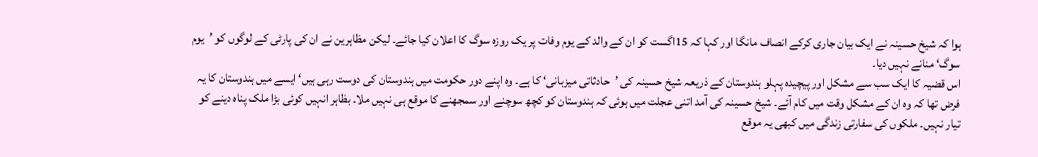ہوا کہ شیخ حسینہ نے ایک بیان جاری کرکے انصاف مانگا اور کہا کہ 15اگست کو ان کے والد کے یوم وفات پر یک روزہ سوگ کا اعلان کیا جائے۔ لیکن مظاہرین نے ان کی پارٹی کے لوگوں کو ’یوم سوگ‘ منانے نہیں دیا۔
اس قضیہ کا ایک سب سے مشکل اور پیچیدہ پہلو ہندوستان کے ذریعہ شیخ حسینہ کی ’حادثاتی میزبانی‘ کا ہے۔ وہ اپنے دور حکومت میں ہندوستان کی دوست رہی ہیں‘ ایسے میں ہندوستان کا یہ فرض تھا کہ وہ ان کے مشکل وقت میں کام آئے۔ شیخ حسینہ کی آمد اتنی عجلت میں ہوئی کہ ہندوستان کو کچھ سوچنے اور سمجھنے کا موقع ہی نہیں ملا۔ بظاہر انہیں کوئی بڑا ملک پناہ دینے کو تیار نہیں۔ ملکوں کی سفارتی زندگی میں کبھی یہ موقع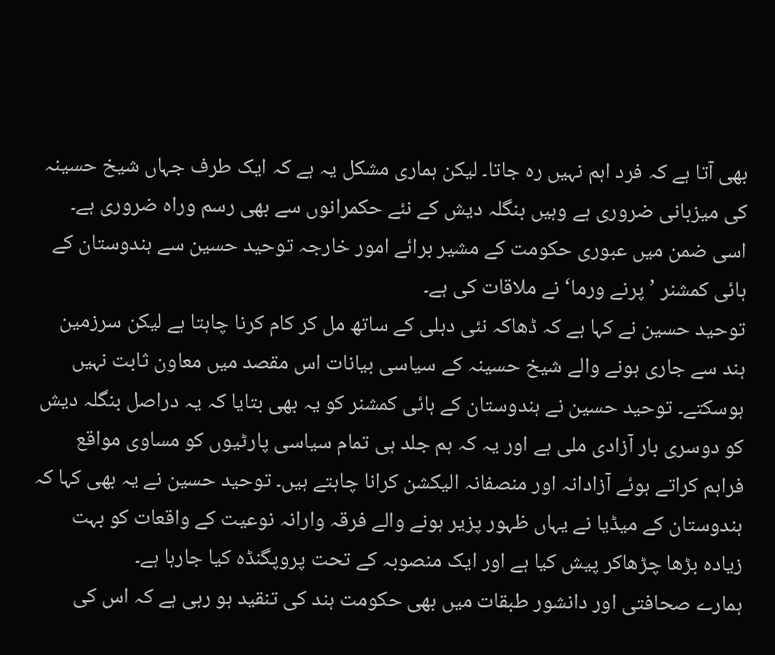بھی آتا ہے کہ فرد اہم نہیں رہ جاتا۔ لیکن ہماری مشکل یہ ہے کہ ایک طرف جہاں شیخ حسینہ کی میزبانی ضروری ہے وہیں بنگلہ دیش کے نئے حکمرانوں سے بھی رسم وراہ ضروری ہے۔ اسی ضمن میں عبوری حکومت کے مشیر برائے امور خارجہ توحید حسین سے ہندوستان کے ہائی کمشنر ’پرنے ورما‘ نے ملاقات کی ہے۔
توحید حسین نے کہا ہے کہ ڈھاکہ نئی دہلی کے ساتھ مل کر کام کرنا چاہتا ہے لیکن سرزمین ہند سے جاری ہونے والے شیخ حسینہ کے سیاسی بیانات اس مقصد میں معاون ثابت نہیں ہوسکتے۔ توحید حسین نے ہندوستان کے ہائی کمشنر کو یہ بھی بتایا کہ یہ دراصل بنگلہ دیش کو دوسری بار آزادی ملی ہے اور یہ کہ ہم جلد ہی تمام سیاسی پارٹیوں کو مساوی مواقع فراہم کراتے ہوئے آزادانہ اور منصفانہ الیکشن کرانا چاہتے ہیں۔ توحید حسین نے یہ بھی کہا کہ ہندوستان کے میڈیا نے یہاں ظہور پزیر ہونے والے فرقہ وارانہ نوعیت کے واقعات کو بہت زیادہ بڑھا چڑھاکر پیش کیا ہے اور ایک منصوبہ کے تحت پروپگنڈہ کیا جارہا ہے۔
ہمارے صحافتی اور دانشور طبقات میں بھی حکومت ہند کی تنقید ہو رہی ہے کہ اس کی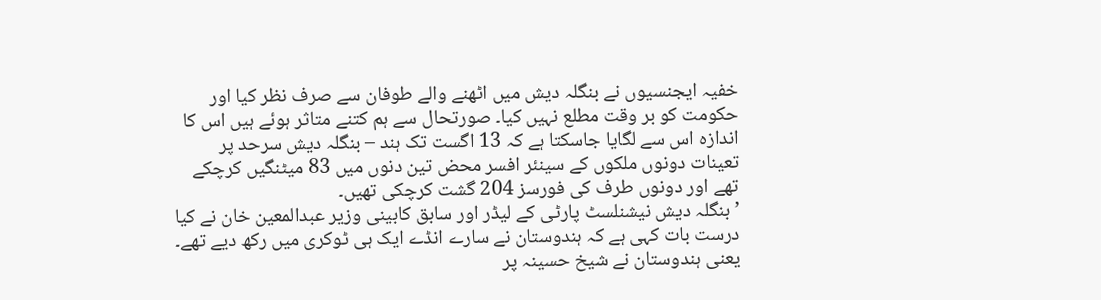خفیہ ایجنسیوں نے بنگلہ دیش میں اٹھنے والے طوفان سے صرف نظر کیا اور حکومت کو بر وقت مطلع نہیں کیا۔ صورتحال سے ہم کتنے متاثر ہوئے ہیں اس کا اندازہ اس سے لگایا جاسکتا ہے کہ 13 اگست تک ہند – بنگلہ دیش سرحد پر تعینات دونوں ملکوں کے سینئر افسر محض تین دنوں میں 83 میٹنگیں کرچکے تھے اور دونوں طرف کی فورسز 204 گشت کرچکی تھیں۔
’بنگلہ دیش نیشنلسٹ پارٹی کے لیڈر اور سابق کابینی وزیر عبدالمعین خان نے کیا درست بات کہی ہے کہ ہندوستان نے سارے انڈے ایک ہی ٹوکری میں رکھ دیے تھے۔ یعنی ہندوستان نے شیخ حسینہ پر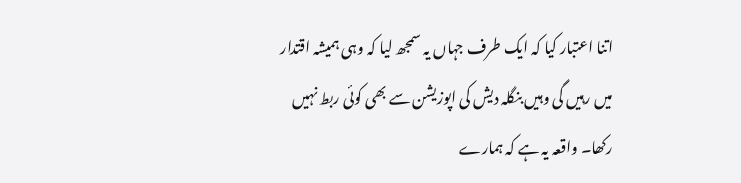اتنا اعتبار کیا کہ ایک طرف جہاں یہ سمجھ لیا کہ وہی ہمیشہ اقتدار میں رہیں گی وہیں بنگلہ دیش کی اپوزیشن سے بھی کوئی ربط نہیں رکھا۔ واقعہ یہ ہے کہ ہمارے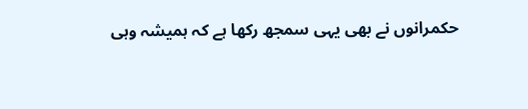حکمرانوں نے بھی یہی سمجھ رکھا ہے کہ ہمیشہ وہی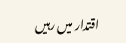اقتدار میں رہیں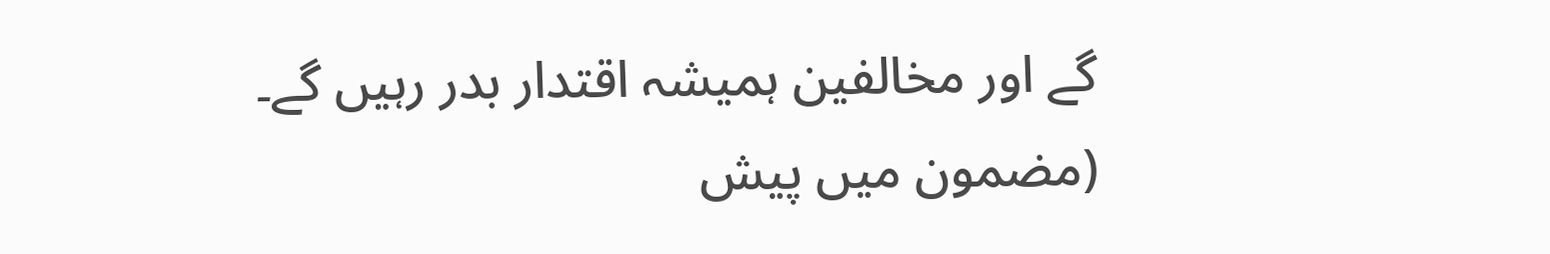گے اور مخالفین ہمیشہ اقتدار بدر رہیں گے۔
(مضمون میں پیش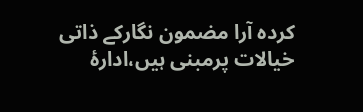کردہ آرا مضمون نگارکے ذاتی خیالات پرمبنی ہیں،ادارۂ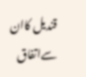قندیل کاان سےاتفاق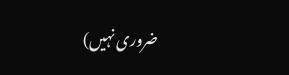ضروری نہیں)